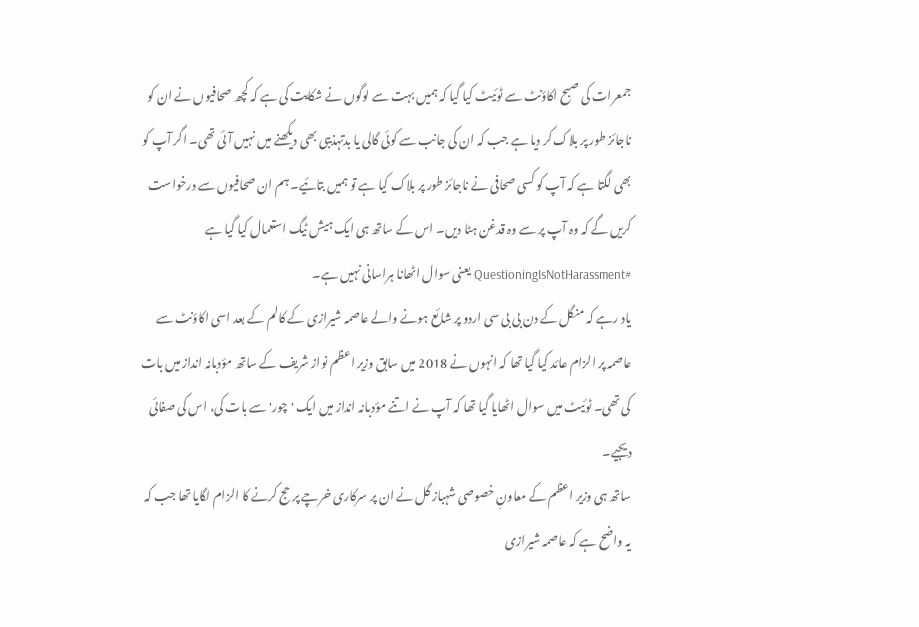جمعرات کی صبح اکاؤنٹ سے ٹوئیٹ کیا گیا کہ ہمیں بہت سے لوگوں نے شکایت کی ہے کہ کچھ صحافیوں نے ان کو ناجائز طور پر بلاک کر دیا ہے جب کہ ان کی جانب سے کوئی گالی یا بدتہذیبی بھی دیکھنے میں نہیں آئی تھی۔ اگر آپ کو بھی لگتا ہے کہ آپ کو کسی صحافی نے ناجائز طور پر بلاک کیا ہے تو ہمیں بتائیے۔ ہم ان صحافیوں سے درخواست کریں گے کہ وہ آپ پر سے وہ قدغن ہٹا دیں۔ اس کے ساتھ ہی ایک ہیش ٹیگ استعمال کیا گیا ہے #QuestioningIsNotHarassment یعنی سوال اٹھانا ہراسانی نہیں ہے۔
یاد رہے کہ منگل کے دن بی بی سی اردو پر شائع ہونے والے عاصمہ شیرازی کے کالم کے بعد اسی اکاؤنٹ سے عاصمہ پر الزام عائد کیا گیا تھا کہ انہوں نے 2018 میں سابق وزیر اعظم نواز شریف کے ساتھ مؤدبانہ انداز میں بات کی تھی۔ ٹوئیٹ میں سوال اٹھایا گیا تھا کہ آپ نے اتنے مؤدبانہ انداز میں ایک 'چور' سے بات کی، اس کی صفائی دیجیے۔
ساتھ ہی وزیر اعظم کے معاونِ خصوصی شہباز گل نے ان پر سرکاری خرچے پر حج کرنے کا الزام لگایا تھا جب کہ یہ واضح ہے کہ عاصمہ شیرازی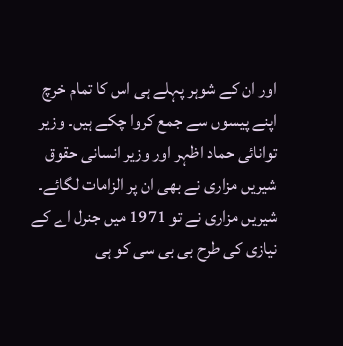اور ان کے شوہر پہلے ہی اس کا تمام خرچ اپنے پیسوں سے جمع کروا چکے ہیں۔ وزیر توانائی حماد اظہر اور وزیر انسانی حقوق شیریں مزاری نے بھی ان پر الزامات لگائے۔ شیریں مزاری نے تو 1971 میں جنرل اے کے نیازی کی طرح بی بی سی کو ہی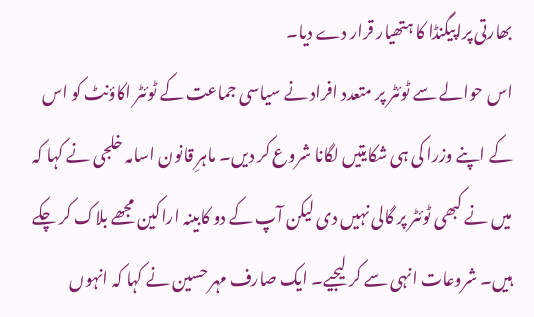بھارتی پراپیگنڈا کا ہتھیار قرار دے دیا۔
اس حوالے سے ٹوئٹر پر متعدد افراد نے سیاسی جماعت کے ٹوئٹر اکاؤنٹ کو اس کے اپنے وزرا کی ہی شکایتیں لگانا شروع کر دیں۔ ماہرِ قانون اسامہ خلجی نے کہا کہ میں نے کبھی ٹوئٹر پر گالی نہیں دی لیکن آپ کے دو کابینہ اراکین مجھے بلاک کر چکے ہیں۔ شروعات انہی سے کر لیجیے۔ ایک صارف مہر حسین نے کہا کہ انہوں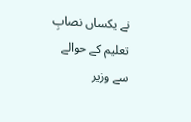نے یکساں نصابِ تعلیم کے حوالے سے وزیر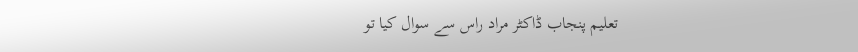تعلیم پنجاب ڈاکٹر مراد راس سے سوال کیا تو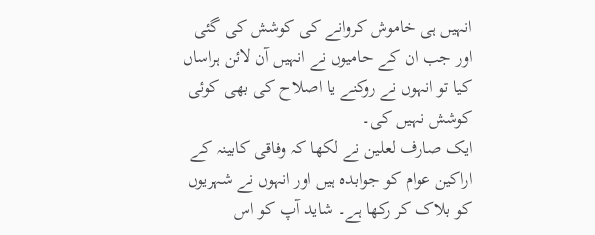انہیں ہی خاموش کروانے کی کوشش کی گئی اور جب ان کے حامیوں نے انہیں آن لائن ہراساں کیا تو انہوں نے روکنے یا اصلاح کی بھی کوئی کوشش نہیں کی۔
ایک صارف لعلین نے لکھا کہ وفاقی کابینہ کے اراکین عوام کو جوابدہ ہیں اور انہوں نے شہریوں کو بلاک کر رکھا ہے۔ شاید آپ کو اس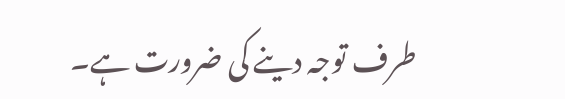طرف توجہ دینے کی ضرورت ہے۔